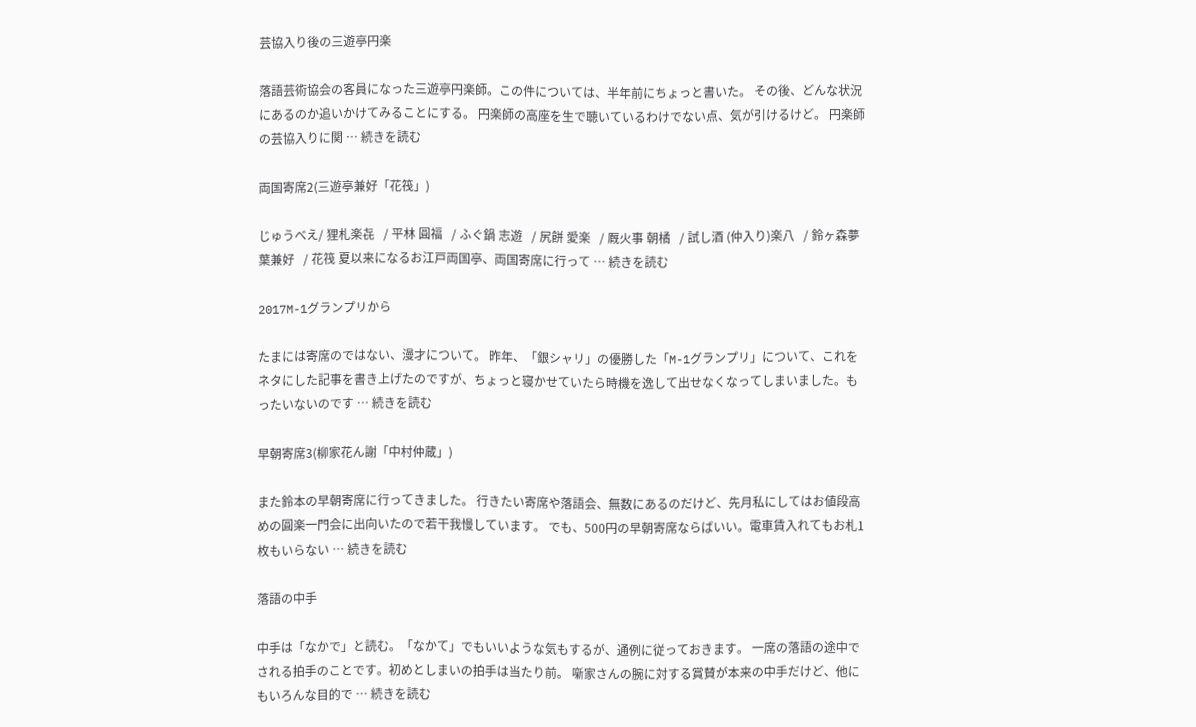芸協入り後の三遊亭円楽

落語芸術協会の客員になった三遊亭円楽師。この件については、半年前にちょっと書いた。 その後、どんな状況にあるのか追いかけてみることにする。 円楽師の高座を生で聴いているわけでない点、気が引けるけど。 円楽師の芸協入りに関 … 続きを読む

両国寄席2(三遊亭兼好「花筏」)

じゅうべえ/ 狸札楽㐂   / 平林 圓福   / ふぐ鍋 志遊   / 尻餅 愛楽   / 厩火事 朝橘   / 試し酒 (仲入り)楽八   / 鈴ヶ森夢葉兼好   / 花筏 夏以来になるお江戸両国亭、両国寄席に行って … 続きを読む

2017M-1グランプリから

たまには寄席のではない、漫才について。 昨年、「銀シャリ」の優勝した「M-1グランプリ」について、これをネタにした記事を書き上げたのですが、ちょっと寝かせていたら時機を逸して出せなくなってしまいました。もったいないのです … 続きを読む

早朝寄席3(柳家花ん謝「中村仲蔵」)

また鈴本の早朝寄席に行ってきました。 行きたい寄席や落語会、無数にあるのだけど、先月私にしてはお値段高めの圓楽一門会に出向いたので若干我慢しています。 でも、500円の早朝寄席ならばいい。電車賃入れてもお札1枚もいらない … 続きを読む

落語の中手

中手は「なかで」と読む。「なかて」でもいいような気もするが、通例に従っておきます。 一席の落語の途中でされる拍手のことです。初めとしまいの拍手は当たり前。 噺家さんの腕に対する賞賛が本来の中手だけど、他にもいろんな目的で … 続きを読む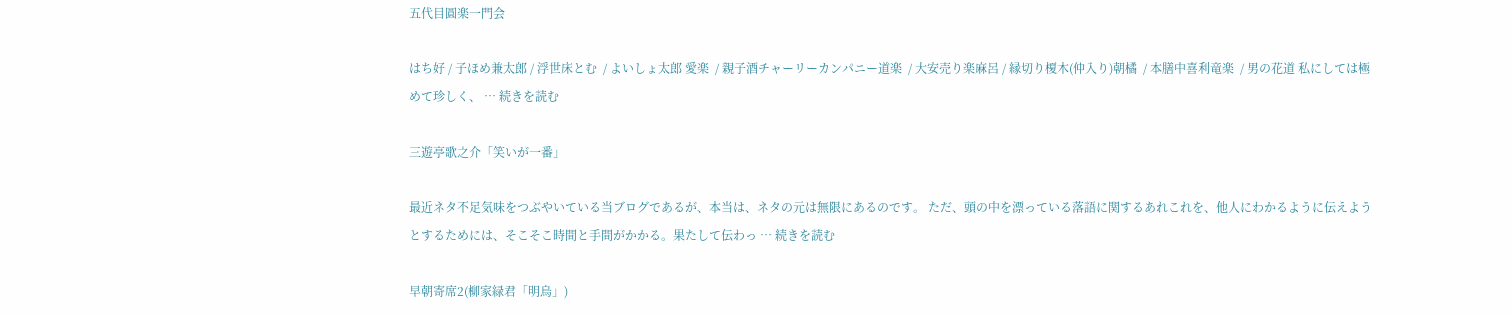五代目圓楽一門会

はち好 / 子ほめ兼太郎 / 浮世床とむ  / よいしょ太郎 愛楽  / 親子酒チャーリーカンパニー道楽  / 大安売り楽麻呂 / 縁切り榎木(仲入り)朝橘  / 本膳中喜利竜楽  / 男の花道 私にしては極めて珍しく、 … 続きを読む

三遊亭歌之介「笑いが一番」

最近ネタ不足気味をつぶやいている当ブログであるが、本当は、ネタの元は無限にあるのです。 ただ、頭の中を漂っている落語に関するあれこれを、他人にわかるように伝えようとするためには、そこそこ時間と手間がかかる。果たして伝わっ … 続きを読む

早朝寄席2(柳家緑君「明烏」)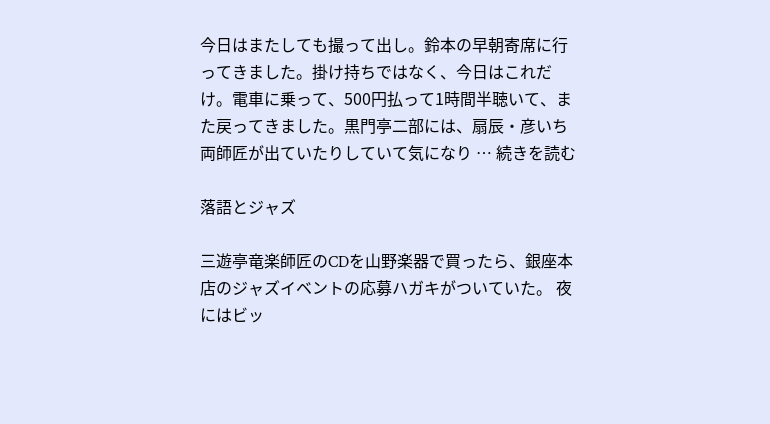今日はまたしても撮って出し。鈴本の早朝寄席に行ってきました。掛け持ちではなく、今日はこれだけ。電車に乗って、500円払って1時間半聴いて、また戻ってきました。黒門亭二部には、扇辰・彦いち両師匠が出ていたりしていて気になり … 続きを読む

落語とジャズ

三遊亭竜楽師匠のCDを山野楽器で買ったら、銀座本店のジャズイベントの応募ハガキがついていた。 夜にはビッ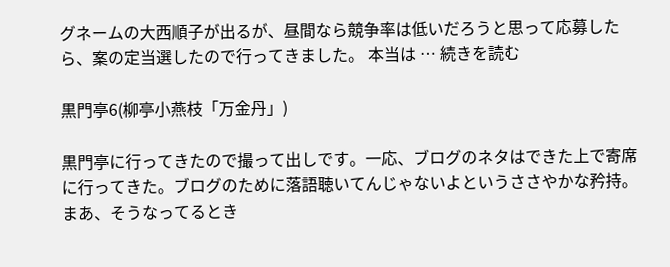グネームの大西順子が出るが、昼間なら競争率は低いだろうと思って応募したら、案の定当選したので行ってきました。 本当は … 続きを読む

黒門亭6(柳亭小燕枝「万金丹」)

黒門亭に行ってきたので撮って出しです。一応、ブログのネタはできた上で寄席に行ってきた。ブログのために落語聴いてんじゃないよというささやかな矜持。まあ、そうなってるとき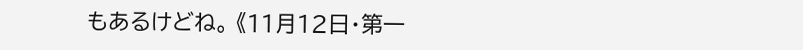もあるけどね。 《11月12日・第一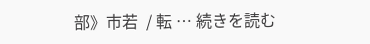部》市若  / 転 … 続きを読む